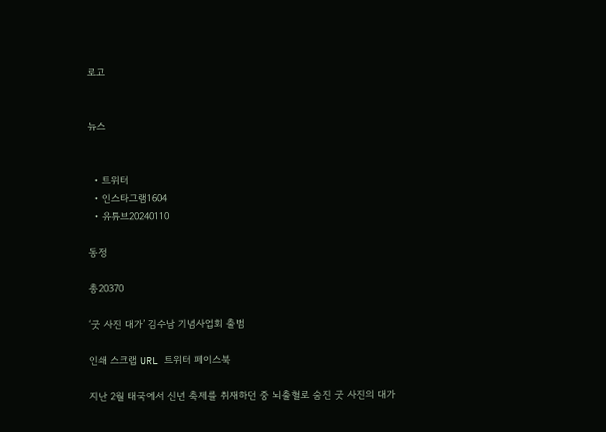로고


뉴스


  • 트위터
  • 인스타그램1604
  • 유튜브20240110

동정

총20370

‘굿 사진 대가’ 김수남 기념사업회 출범

인쇄 스크랩 URL 트위터 페이스북

지난 2월 태국에서 신년 축제를 취재하던 중 뇌출혈로 숨진 굿 사진의 대가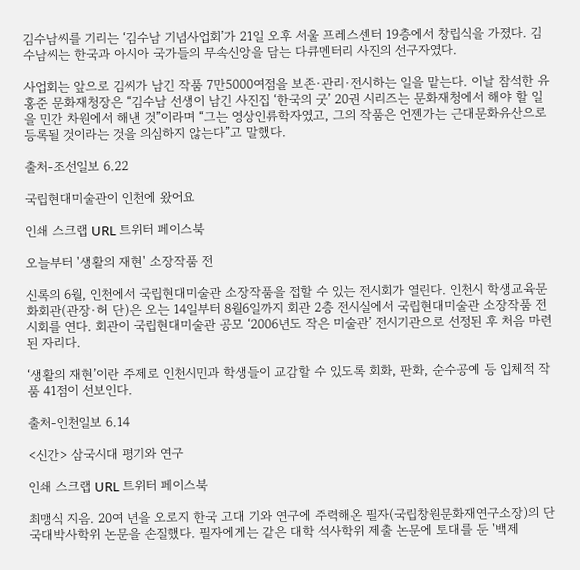김수남씨를 기리는 ‘김수남 기념사업회’가 21일 오후 서울 프레스센터 19층에서 창립식을 가졌다. 김수남씨는 한국과 아시아 국가들의 무속신앙을 담는 다큐멘터리 사진의 선구자였다.

사업회는 앞으로 김씨가 남긴 작품 7만5000여점을 보존·관리·전시하는 일을 맡는다. 이날 참석한 유홍준 문화재청장은 “김수남 선생이 남긴 사진집 ‘한국의 굿’ 20권 시리즈는 문화재청에서 해야 할 일을 민간 차원에서 해낸 것”이라며 “그는 영상인류학자였고, 그의 작품은 언젠가는 근대문화유산으로 등록될 것이라는 것을 의심하지 않는다”고 말했다.

출처-조선일보 6.22

국립현대미술관이 인천에 왔어요

인쇄 스크랩 URL 트위터 페이스북

오늘부터 '생활의 재현' 소장작품 전

신록의 6월, 인천에서 국립현대미술관 소장작품을 접할 수 있는 전시회가 열린다. 인천시 학생교육문화회관(관장·허 단)은 오는 14일부터 8월6일까지 회관 2층 전시실에서 국립현대미술관 소장작품 전시회를 연다. 회관이 국립현대미술관 공모 ‘2006년도 작은 미술관’ 전시기관으로 선정된 후 처음 마련된 자리다.

‘생활의 재현’이란 주제로 인천시민과 학생들이 교감할 수 있도록 회화, 판화, 순수공예 등 입체적 작품 41점이 선보인다.

출처-인천일보 6.14

<신간> 삼국시대 평기와 연구

인쇄 스크랩 URL 트위터 페이스북

최맹식 지음. 20여 년을 오로지 한국 고대 기와 연구에 주력해온 필자(국립창원문화재연구소장)의 단국대박사학위 논문을 손질했다. 필자에게는 같은 대학 석사학위 제출 논문에 토대를 둔 '백제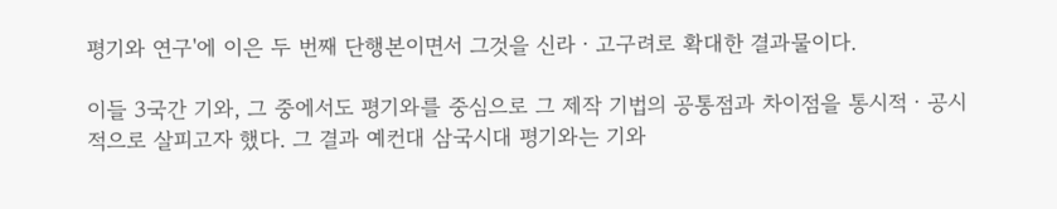평기와 연구'에 이은 두 번째 단행본이면서 그것을 신라ㆍ고구려로 확대한 결과물이다.

이들 3국간 기와, 그 중에서도 평기와를 중심으로 그 제작 기법의 공통점과 차이점을 통시적ㆍ공시적으로 살피고자 했다. 그 결과 예컨대 삼국시대 평기와는 기와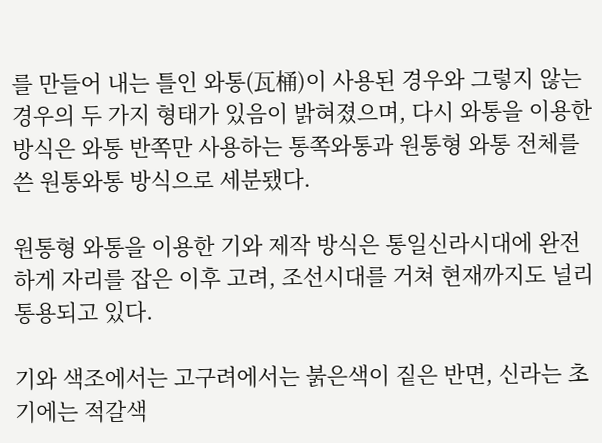를 만들어 내는 틀인 와통(瓦桶)이 사용된 경우와 그렇지 않는 경우의 두 가지 형태가 있음이 밝혀졌으며, 다시 와통을 이용한 방식은 와통 반쪽만 사용하는 통쪽와통과 원통형 와통 전체를 쓴 원통와통 방식으로 세분됐다.

원통형 와통을 이용한 기와 제작 방식은 통일신라시대에 완전하게 자리를 잡은 이후 고려, 조선시대를 거쳐 현재까지도 널리 통용되고 있다.

기와 색조에서는 고구려에서는 붉은색이 짙은 반면, 신라는 초기에는 적갈색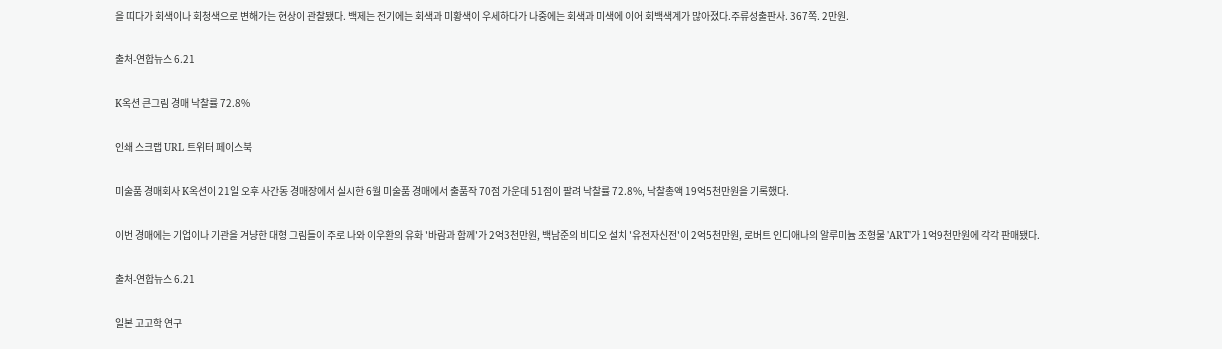을 띠다가 회색이나 회청색으로 변해가는 현상이 관찰됐다. 백제는 전기에는 회색과 미황색이 우세하다가 나중에는 회색과 미색에 이어 회백색계가 많아졌다.주류성출판사. 367쪽. 2만원.

출처-연합뉴스 6.21

K옥션 큰그림 경매 낙찰률 72.8%

인쇄 스크랩 URL 트위터 페이스북

미술품 경매회사 K옥션이 21일 오후 사간동 경매장에서 실시한 6월 미술품 경매에서 출품작 70점 가운데 51점이 팔려 낙찰률 72.8%, 낙찰총액 19억5천만원을 기록했다.

이번 경매에는 기업이나 기관을 겨냥한 대형 그림들이 주로 나와 이우환의 유화 '바람과 함께'가 2억3천만원, 백남준의 비디오 설치 '유전자신전'이 2억5천만원, 로버트 인디애나의 알루미늄 조형물 'ART'가 1억9천만원에 각각 판매됐다.

출처-연합뉴스 6.21

일본 고고학 연구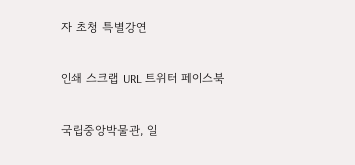자 초청 특별강연

인쇄 스크랩 URL 트위터 페이스북

국립중앙박물관, 일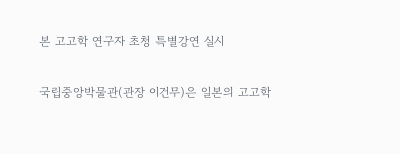본 고고학 연구자 초청 특별강연 실시

국립중앙박물관(관장 이건무)은 일본의 고고학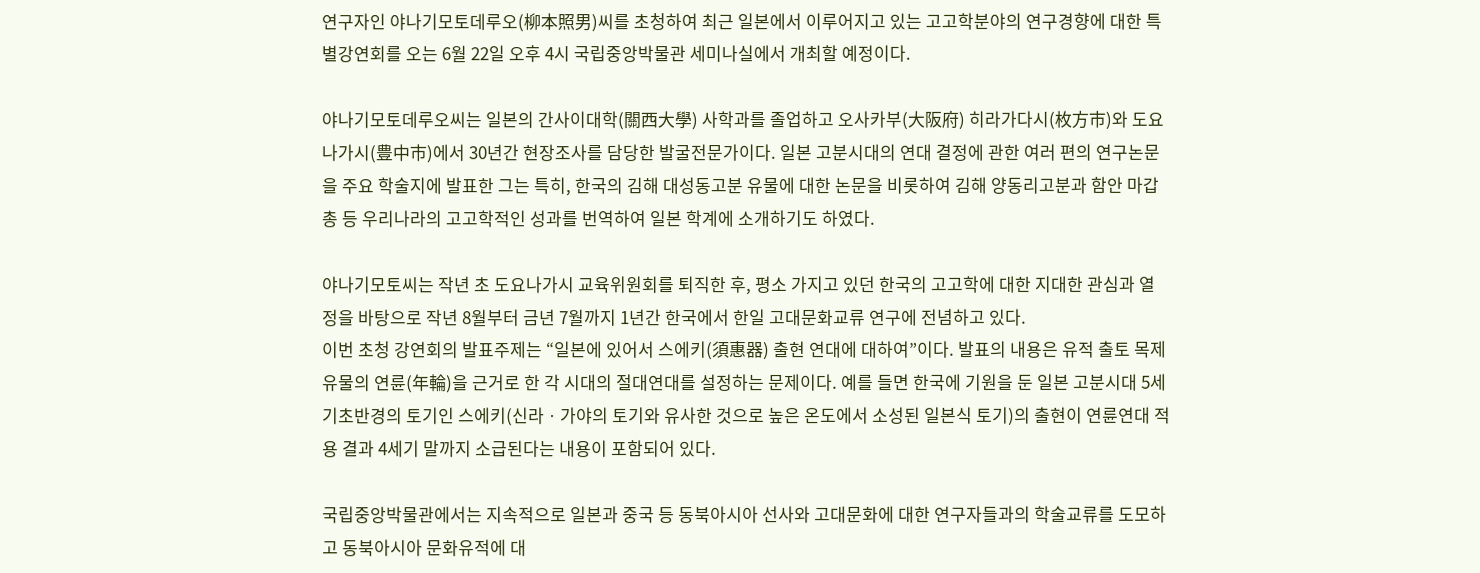연구자인 야나기모토데루오(柳本照男)씨를 초청하여 최근 일본에서 이루어지고 있는 고고학분야의 연구경향에 대한 특별강연회를 오는 6월 22일 오후 4시 국립중앙박물관 세미나실에서 개최할 예정이다.

야나기모토데루오씨는 일본의 간사이대학(關西大學) 사학과를 졸업하고 오사카부(大阪府) 히라가다시(枚方市)와 도요나가시(豊中市)에서 30년간 현장조사를 담당한 발굴전문가이다. 일본 고분시대의 연대 결정에 관한 여러 편의 연구논문을 주요 학술지에 발표한 그는 특히, 한국의 김해 대성동고분 유물에 대한 논문을 비롯하여 김해 양동리고분과 함안 마갑총 등 우리나라의 고고학적인 성과를 번역하여 일본 학계에 소개하기도 하였다.

야나기모토씨는 작년 초 도요나가시 교육위원회를 퇴직한 후, 평소 가지고 있던 한국의 고고학에 대한 지대한 관심과 열정을 바탕으로 작년 8월부터 금년 7월까지 1년간 한국에서 한일 고대문화교류 연구에 전념하고 있다.
이번 초청 강연회의 발표주제는 “일본에 있어서 스에키(須惠器) 출현 연대에 대하여”이다. 발표의 내용은 유적 출토 목제유물의 연륜(年輪)을 근거로 한 각 시대의 절대연대를 설정하는 문제이다. 예를 들면 한국에 기원을 둔 일본 고분시대 5세기초반경의 토기인 스에키(신라ㆍ가야의 토기와 유사한 것으로 높은 온도에서 소성된 일본식 토기)의 출현이 연륜연대 적용 결과 4세기 말까지 소급된다는 내용이 포함되어 있다.

국립중앙박물관에서는 지속적으로 일본과 중국 등 동북아시아 선사와 고대문화에 대한 연구자들과의 학술교류를 도모하고 동북아시아 문화유적에 대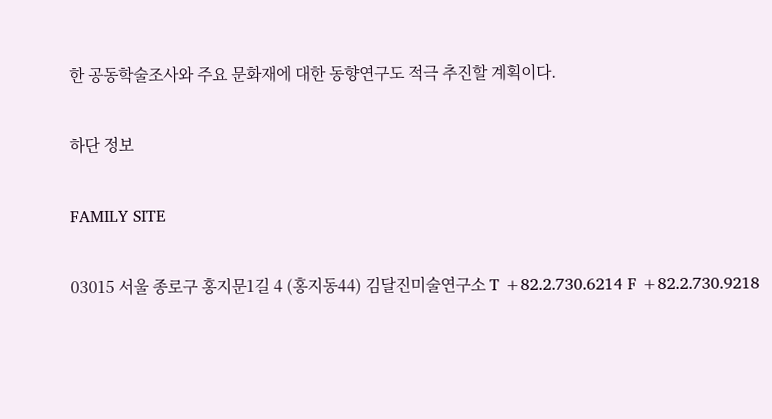한 공동학술조사와 주요 문화재에 대한 동향연구도 적극 추진할 계획이다.

하단 정보

FAMILY SITE

03015 서울 종로구 홍지문1길 4 (홍지동44) 김달진미술연구소 T +82.2.730.6214 F +82.2.730.9218